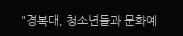"경복대, 청소년들과 문화예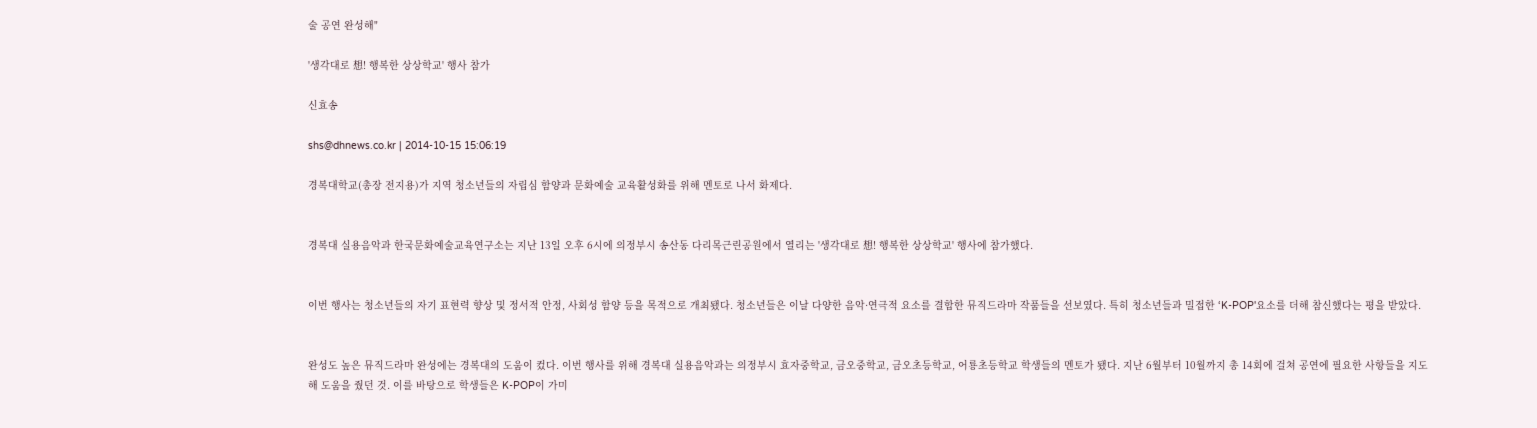술 공연 완성해"

'생각대로 想! 행복한 상상학교' 행사 참가

신효송

shs@dhnews.co.kr | 2014-10-15 15:06:19

경복대학교(총장 전지용)가 지역 청소년들의 자립심 함양과 문화예술 교육활성화를 위해 멘토로 나서 화제다.


경복대 실용음악과 한국문화예술교육연구소는 지난 13일 오후 6시에 의정부시 송산동 다리목근린공원에서 열리는 '생각대로 想! 행복한 상상학교' 행사에 참가했다.


이번 행사는 청소년들의 자기 표현력 향상 및 정서적 안정, 사회성 함양 등을 목적으로 개최됐다. 청소년들은 이날 다양한 음악·연극적 요소를 결합한 뮤직드라마 작품들을 선보였다. 특히 청소년들과 밀접한 ‘K-POP'요소를 더해 참신했다는 평을 받았다.


완성도 높은 뮤직드라마 완성에는 경복대의 도움이 컸다. 이번 행사를 위해 경복대 실용음악과는 의정부시 효자중학교, 금오중학교, 금오초등학교, 어룡초등학교 학생들의 멘토가 됐다. 지난 6월부터 10월까지 총 14회에 걸쳐 공연에 필요한 사항들을 지도해 도움을 줬던 것. 이를 바탕으로 학생들은 K-POP이 가미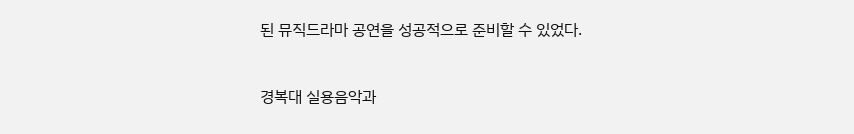된 뮤직드라마 공연을 성공적으로 준비할 수 있었다.


경복대 실용음악과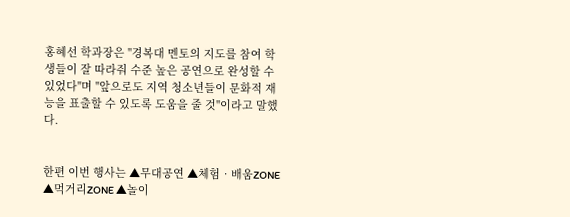홍혜선 학과장은 "경복대 멘토의 지도를 참여 학생들이 잘 따라줘 수준 높은 공연으로 완성할 수 있었다"며 "앞으로도 지역 청소년들이 문화적 재능을 표출할 수 있도록 도움을 줄 것"이라고 말했다.


한편 이번 행사는 ▲무대공연 ▲체험‧배움ZONE ▲먹거리ZONE ▲놀이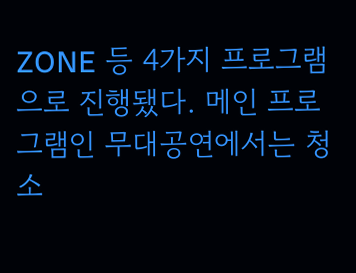ZONE 등 4가지 프로그램으로 진행됐다. 메인 프로그램인 무대공연에서는 청소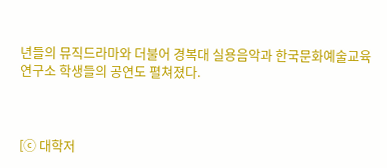년들의 뮤직드라마와 더불어 경복대 실용음악과 한국문화예술교육연구소 학생들의 공연도 펼쳐졌다.



[ⓒ 대학저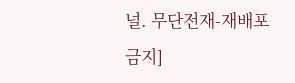널. 무단전재-재배포 금지]